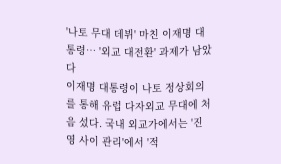'나토 무대 데뷔' 마친 이재명 대통령… '외교 대전환' 과제가 남았다
이재명 대통령이 나토 정상회의를 통해 유럽 다자외교 무대에 처음 섰다. 국내 외교가에서는 '진영 사이 관리'에서 '적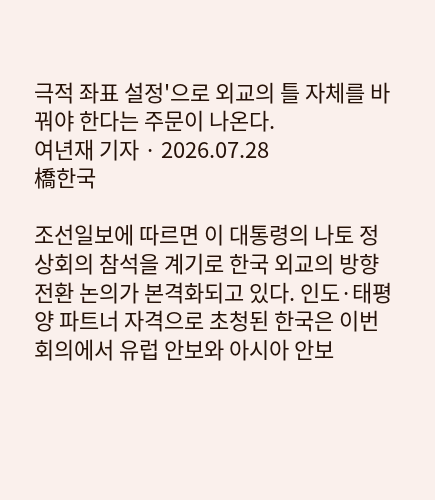극적 좌표 설정'으로 외교의 틀 자체를 바꿔야 한다는 주문이 나온다.
여년재 기자 · 2026.07.28
橋한국

조선일보에 따르면 이 대통령의 나토 정상회의 참석을 계기로 한국 외교의 방향 전환 논의가 본격화되고 있다. 인도·태평양 파트너 자격으로 초청된 한국은 이번 회의에서 유럽 안보와 아시아 안보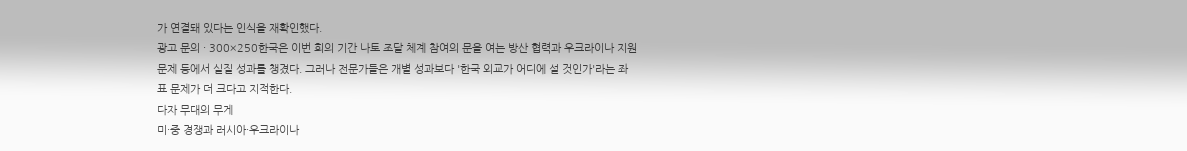가 연결돼 있다는 인식을 재확인했다.
광고 문의 · 300×250한국은 이번 회의 기간 나토 조달 체계 참여의 문을 여는 방산 협력과 우크라이나 지원 문제 등에서 실질 성과를 챙겼다. 그러나 전문가들은 개별 성과보다 '한국 외교가 어디에 설 것인가'라는 좌표 문제가 더 크다고 지적한다.
다자 무대의 무게
미·중 경쟁과 러시아·우크라이나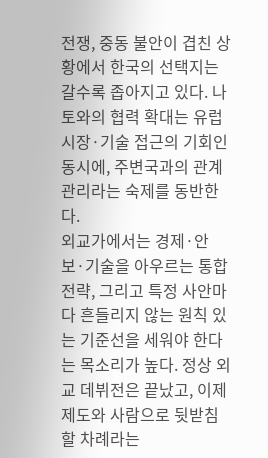전쟁, 중동 불안이 겹친 상황에서 한국의 선택지는 갈수록 좁아지고 있다. 나토와의 협력 확대는 유럽 시장·기술 접근의 기회인 동시에, 주변국과의 관계 관리라는 숙제를 동반한다.
외교가에서는 경제·안보·기술을 아우르는 통합 전략, 그리고 특정 사안마다 흔들리지 않는 원칙 있는 기준선을 세워야 한다는 목소리가 높다. 정상 외교 데뷔전은 끝났고, 이제 제도와 사람으로 뒷받침할 차례라는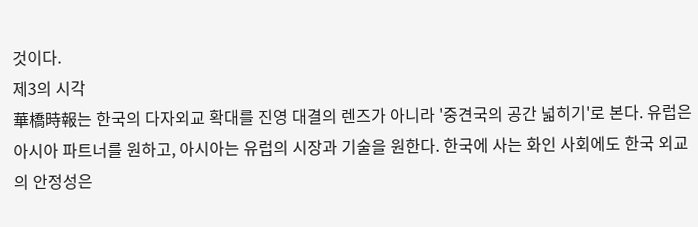것이다.
제3의 시각
華橋時報는 한국의 다자외교 확대를 진영 대결의 렌즈가 아니라 '중견국의 공간 넓히기'로 본다. 유럽은 아시아 파트너를 원하고, 아시아는 유럽의 시장과 기술을 원한다. 한국에 사는 화인 사회에도 한국 외교의 안정성은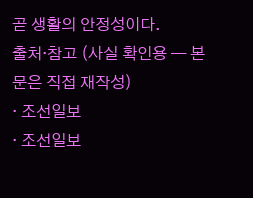곧 생활의 안정성이다.
출처·참고 (사실 확인용 — 본문은 직접 재작성)
· 조선일보
· 조선일보